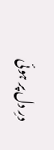درِ دل پر ہوئی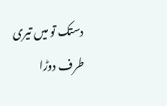دستک تو میں تیری طرف دوڑا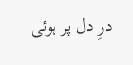درِ دل پر ہوئی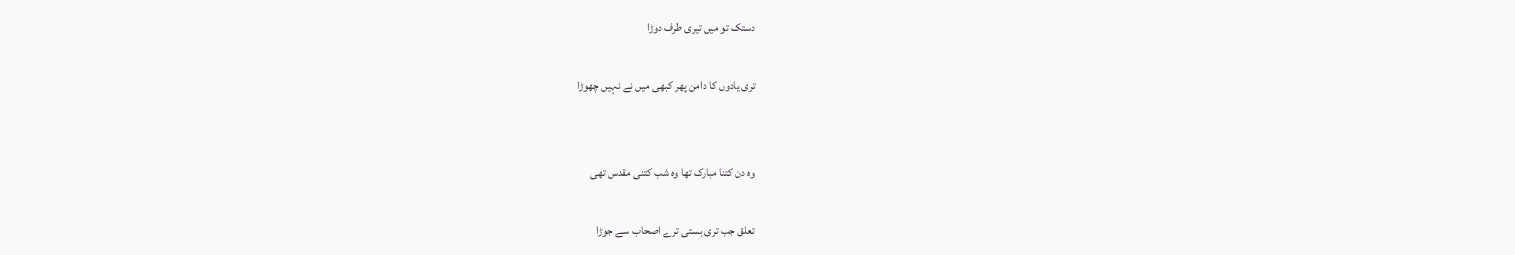دستک تو میں تیری طرف دوڑا

تری یادوں کا دامن پھر کبھی میں نے نہیں چھوڑا


وہ دن کتنا مبارک تھا وہ شب کتنی مقدس تھی

تعلق جب تری بستی ترے اصحاب سے جوڑا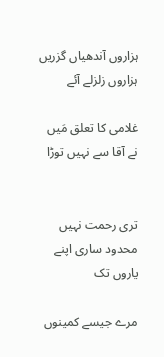ہزاروں آندھیاں گزریں ہزاروں زلزلے آئے

غلامی کا تعلق مَیں نے آقا سے نہیں توڑا


تری رحمت نہیں محدود ساری اپنے یاروں تک

مرے جیسے کمینوں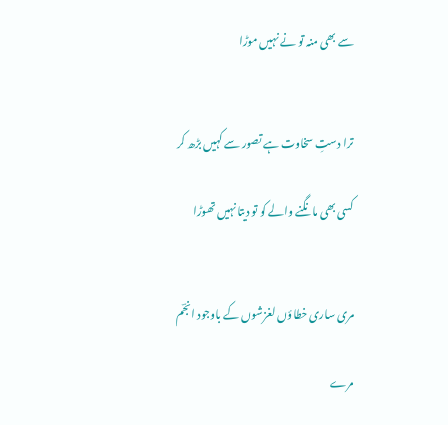سے بھی منہ تو نے نہیں موڑا


ترا دستِ سخاوت ہے تصور سے کہیں بڑھ کر

کسی بھی مانگنے والے کو تو دیتا نہیں تھوڑا


مری ساری خطاؤں لغزشوں کے باوجود انجؔم

مرے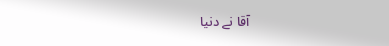آقا نے دنیا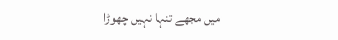میں مجھے تنہا نہیں چھوڑا